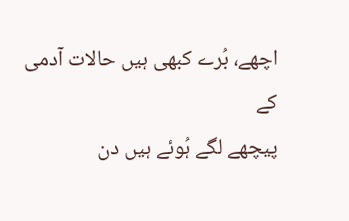اچھے، بُرے کبھی ہیں حالات آدمی کے
پیچھے لگے ہُوئے ہیں دن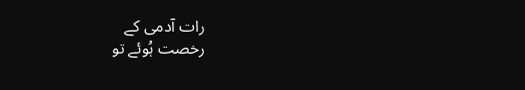رات آدمی کے
رخصت ہُوئے تو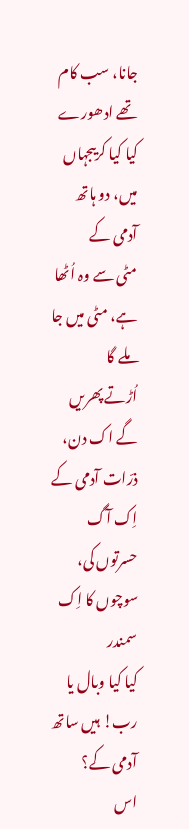جانا، سب کام تھے ادھورے
کیا کیا کریںجہاں میں، دو ہاتھ آدمی کے
مٹی سے وہ اُٹھا ہے، مٹی میں جا ملے گا
اُڑتے پھریں گے اک دن، ذرّات آدمی کے
اِک آگ حسرتوں کی، سوچوں کا اِک سمندر
کیا کیا وبال یا رب! ہیں ساتھ آدمی کے؟
اس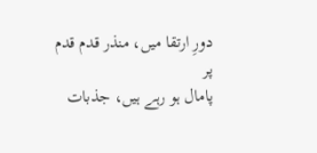دورِ ارتقا میں، منذر قدم قدم پر
پامال ہو رہے ہیں، جذبات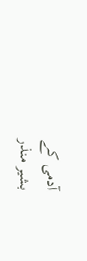آدمی کے
بشیر منذر